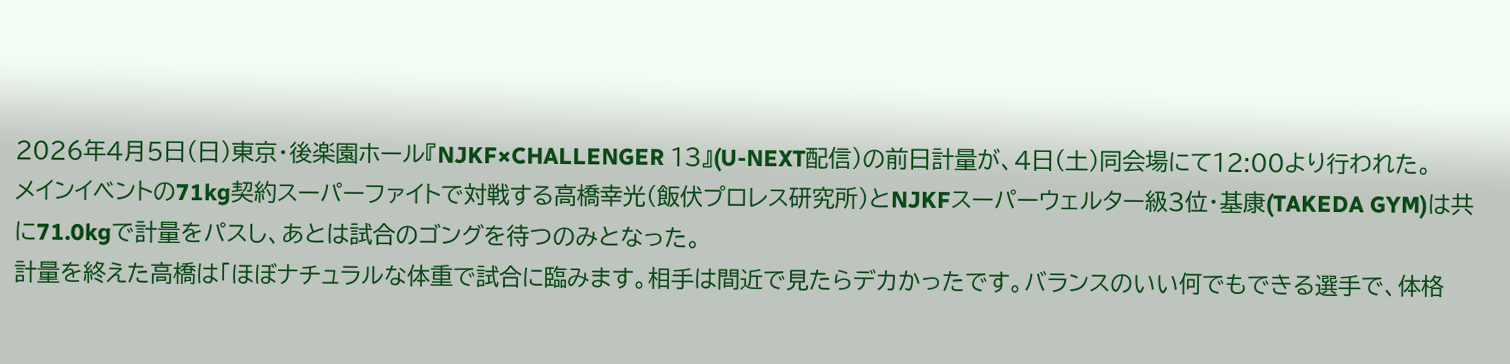2026年4月5日(日)東京・後楽園ホール『NJKF×CHALLENGER 13』(U-NEXT配信)の前日計量が、4日(土)同会場にて12:00より行われた。
メインイベントの71kg契約スーパーファイトで対戦する高橋幸光(飯伏プロレス研究所)とNJKFスーパーウェルター級3位・基康(TAKEDA GYM)は共に71.0kgで計量をパスし、あとは試合のゴングを待つのみとなった。
計量を終えた高橋は「ほぼナチュラルな体重で試合に臨みます。相手は間近で見たらデカかったです。バランスのいい何でもできる選手で、体格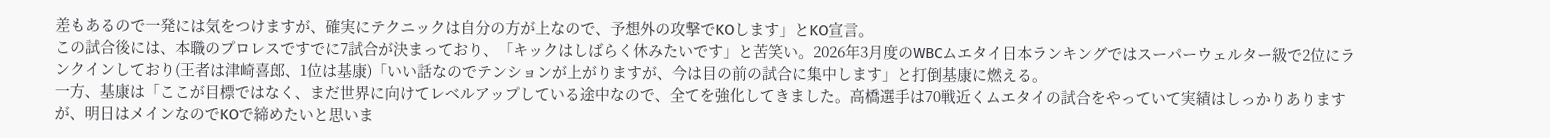差もあるので一発には気をつけますが、確実にテクニックは自分の方が上なので、予想外の攻撃でKOします」とKO宣言。
この試合後には、本職のプロレスですでに7試合が決まっており、「キックはしばらく休みたいです」と苦笑い。2026年3月度のWBCムエタイ日本ランキングではスーパーウェルター級で2位にランクインしており(王者は津崎喜郎、1位は基康)「いい話なのでテンションが上がりますが、今は目の前の試合に集中します」と打倒基康に燃える。
一方、基康は「ここが目標ではなく、まだ世界に向けてレベルアップしている途中なので、全てを強化してきました。高橋選手は70戦近くムエタイの試合をやっていて実績はしっかりありますが、明日はメインなのでKOで締めたいと思いま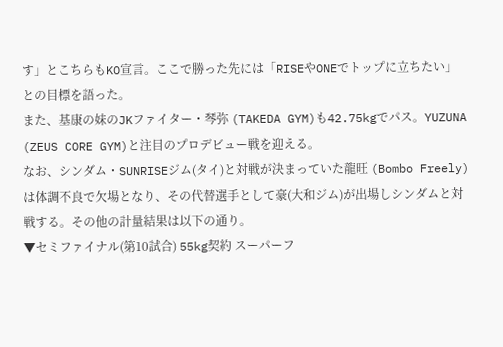す」とこちらもKO宣言。ここで勝った先には「RISEやONEでトップに立ちたい」との目標を語った。
また、基康の妹のJKファイター・琴弥 (TAKEDA GYM)も42.75kgでパス。YUZUNA (ZEUS CORE GYM)と注目のプロデビュー戦を迎える。
なお、シンダム・SUNRISEジム(タイ)と対戦が決まっていた龍旺 (Bombo Freely)は体調不良で欠場となり、その代替選手として豪(大和ジム)が出場しシンダムと対戦する。その他の計量結果は以下の通り。
▼セミファイナル(第10試合) 55kg契約 スーパーフ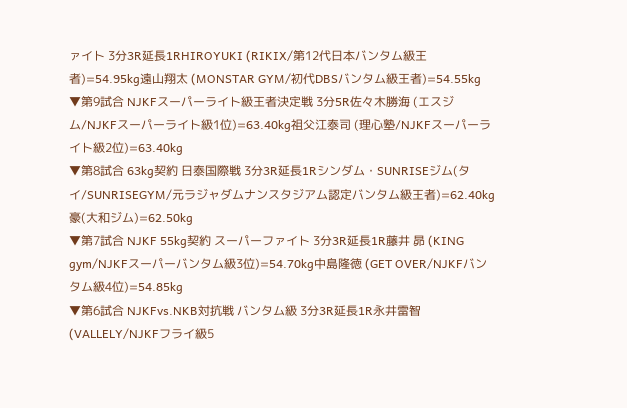ァイト 3分3R延長1RHIROYUKI (RIKIX/第12代日本バンタム級王者)=54.95kg遠山翔太 (MONSTAR GYM/初代DBSバンタム級王者)=54.55kg
▼第9試合 NJKFスーパーライト級王者決定戦 3分5R佐々木勝海 (エスジム/NJKFスーパーライト級1位)=63.40kg祖父江泰司 (理心塾/NJKFスーパーライト級2位)=63.40kg
▼第8試合 63kg契約 日泰国際戦 3分3R延長1Rシンダム・SUNRISEジム(タイ/SUNRISEGYM/元ラジャダムナンスタジアム認定バンタム級王者)=62.40kg豪(大和ジム)=62.50kg
▼第7試合 NJKF 55kg契約 スーパーファイト 3分3R延長1R藤井 昴 (KING gym/NJKFスーパーバンタム級3位)=54.70kg中島隆徳 (GET OVER/NJKFバンタム級4位)=54.85kg
▼第6試合 NJKFvs.NKB対抗戦 バンタム級 3分3R延長1R永井雷智 (VALLELY/NJKFフライ級5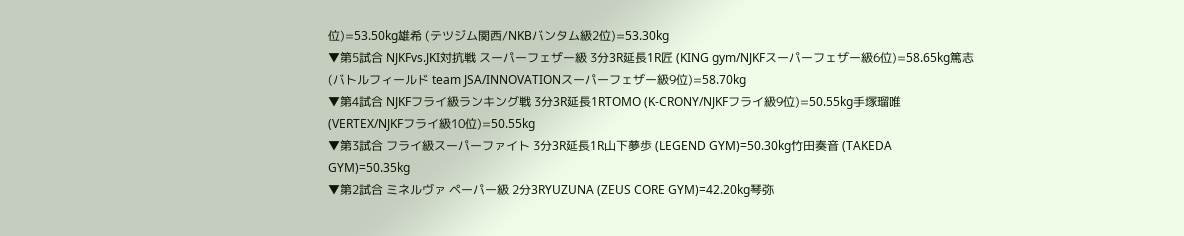位)=53.50kg雄希 (テツジム関西/NKBバンタム級2位)=53.30kg
▼第5試合 NJKFvs.JKI対抗戦 スーパーフェザー級 3分3R延長1R匠 (KING gym/NJKFスーパーフェザー級6位)=58.65kg篤志 (バトルフィールド team JSA/INNOVATIONスーパーフェザー級9位)=58.70kg
▼第4試合 NJKFフライ級ランキング戦 3分3R延長1RTOMO (K-CRONY/NJKFフライ級9位)=50.55kg手塚瑠唯 (VERTEX/NJKFフライ級10位)=50.55kg
▼第3試合 フライ級スーパーファイト 3分3R延長1R山下夢歩 (LEGEND GYM)=50.30kg竹田奏音 (TAKEDA GYM)=50.35kg
▼第2試合 ミネルヴァ ペーパー級 2分3RYUZUNA (ZEUS CORE GYM)=42.20kg琴弥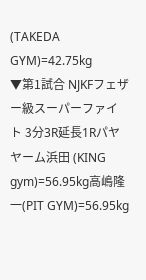(TAKEDA GYM)=42.75kg
▼第1試合 NJKFフェザー級スーパーファイト 3分3R延長1Rパヤヤーム浜田 (KING gym)=56.95kg高嶋隆一(PIT GYM)=56.95kg